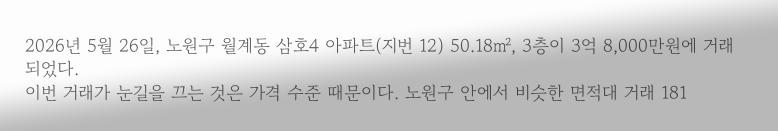2026년 5월 26일, 노원구 월계동 삼호4 아파트(지번 12) 50.18㎡, 3층이 3억 8,000만원에 거래되었다.
이번 거래가 눈길을 끄는 것은 가격 수준 때문이다. 노원구 안에서 비슷한 면적대 거래 181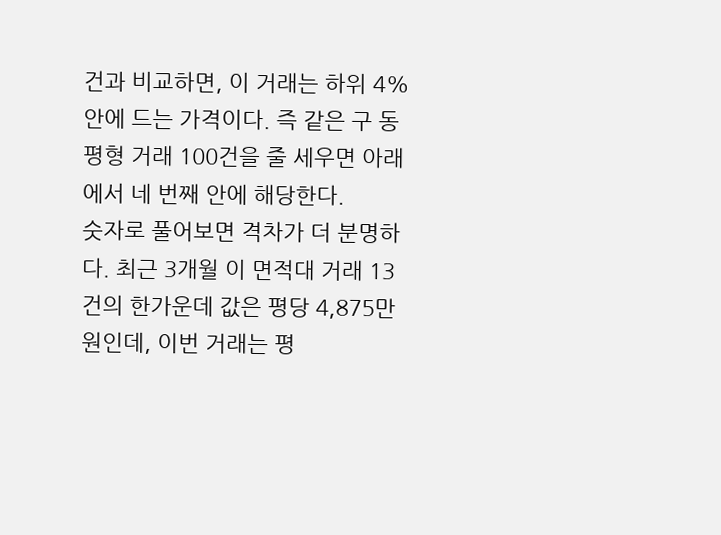건과 비교하면, 이 거래는 하위 4% 안에 드는 가격이다. 즉 같은 구 동평형 거래 100건을 줄 세우면 아래에서 네 번째 안에 해당한다.
숫자로 풀어보면 격차가 더 분명하다. 최근 3개월 이 면적대 거래 13건의 한가운데 값은 평당 4,875만원인데, 이번 거래는 평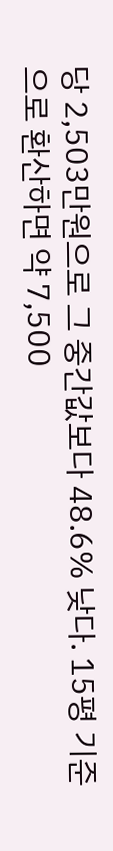당 2,503만원으로 그 중간값보다 48.6% 낮다. 15평 기준으로 환산하면 약 7,500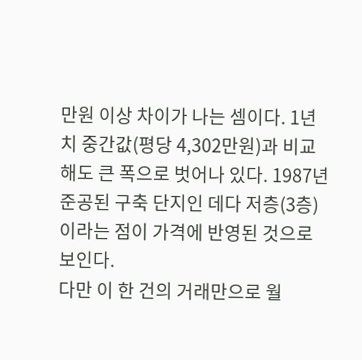만원 이상 차이가 나는 셈이다. 1년치 중간값(평당 4,302만원)과 비교해도 큰 폭으로 벗어나 있다. 1987년 준공된 구축 단지인 데다 저층(3층)이라는 점이 가격에 반영된 것으로 보인다.
다만 이 한 건의 거래만으로 월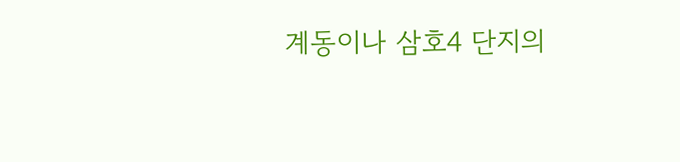계동이나 삼호4 단지의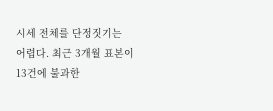시세 전체를 단정짓기는 어렵다. 최근 3개월 표본이 13건에 불과한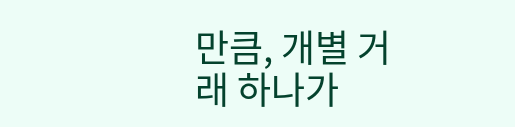만큼, 개별 거래 하나가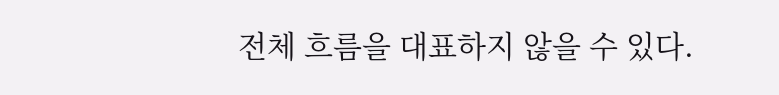전체 흐름을 대표하지 않을 수 있다.